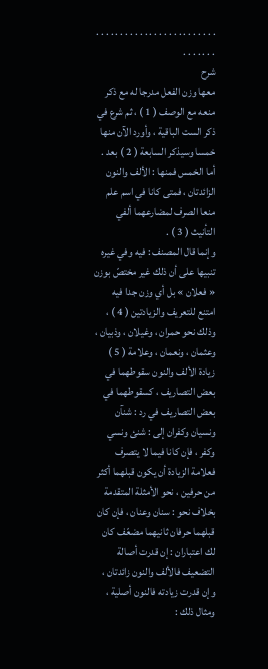. . . . . . . . . . . . . . . . . . . . . . . . . . . . . . . .
شرح
معها وزن الفعل مدرجا له مع ذكر منعه مع الوصف ( 1 ) ، ثم شرع في ذكر الست الباقية ، وأورد الآن منها خمسا وسيذكر السابعة ( 2 ) بعد .
أما الخمس فمنها : الألف والنون الزائدتان ، فمتى كانا في اسم علم منعا الصرف لمضارعهما ألفي التأنيث ( 3 ) .
وإنما قال المصنف : فيه وفي غيره تنبيها على أن ذلك غير مختصّ بوزن « فعلان » بل أي وزن جدا فيه امتنع للتعريف والزيادتين ( 4 ) ، وذلك نحو حمران ، وغيلان ، وذبيان ، وعثمان ، ونعمان ، وعلامة ( 5 ) زيادة الألف والنون سقوطهما في بعض التصاريف ، كسقوطهما في بعض التصاريف في رد : شنآن ونسيان وكفران إلى : شنئ ونسي وكفر ، فإن كانا فيما لا يتصرف فعلامة الزيادة أن يكون قبلهما أكثر من حرفين ، نحو الأمثلة المتقدمة بخلاف نحو : سنان وعنان ، فإن كان قبلهما حرفان ثانيهما مضعّف كان لك اعتباران : إن قدرت أصالة التضعيف فالألف والنون زائدتان ، وإن قدرت زيادته فالنون أصلية ، ومثال ذلك :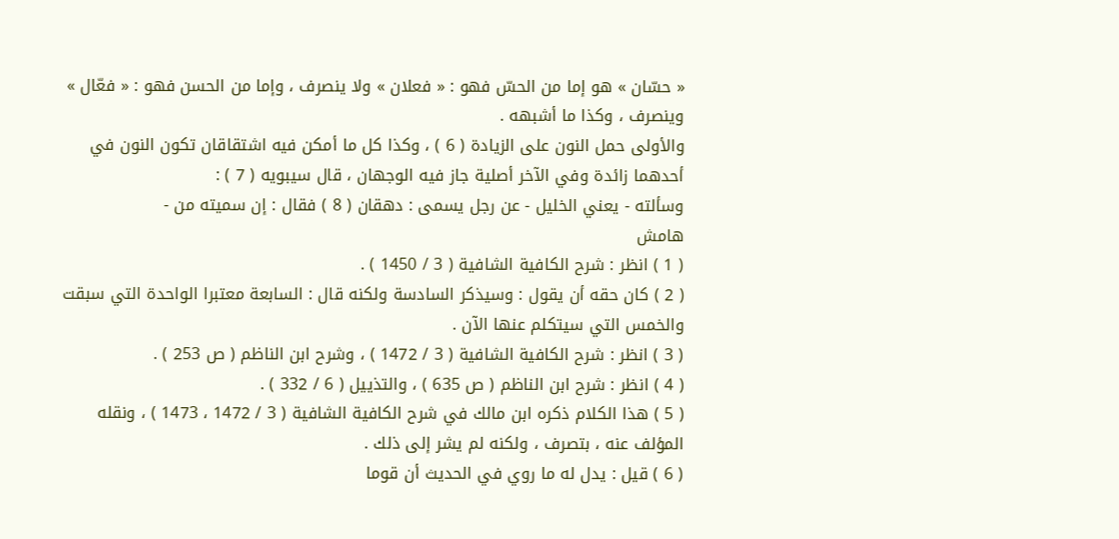« حسّان » هو إما من الحسّ فهو : « فعلان » ولا ينصرف ، وإما من الحسن فهو : « فعّال » وينصرف ، وكذا ما أشبهه .
والأولى حمل النون على الزيادة ( 6 ) ، وكذا كل ما أمكن فيه اشتقاقان تكون النون في أحدهما زائدة وفي الآخر أصلية جاز فيه الوجهان ، قال سيبويه ( 7 ) :
وسألته - يعني الخليل - عن رجل يسمى : دهقان ( 8 ) فقال : إن سميته من -
هامش
( 1 ) انظر : شرح الكافية الشافية ( 3 / 1450 ) .
( 2 ) كان حقه أن يقول : وسيذكر السادسة ولكنه قال : السابعة معتبرا الواحدة التي سبقت والخمس التي سيتكلم عنها الآن .
( 3 ) انظر : شرح الكافية الشافية ( 3 / 1472 ) ، وشرح ابن الناظم ( ص 253 ) .
( 4 ) انظر : شرح ابن الناظم ( ص 635 ) ، والتذييل ( 6 / 332 ) .
( 5 ) هذا الكلام ذكره ابن مالك في شرح الكافية الشافية ( 3 / 1472 ، 1473 ) ، ونقله المؤلف عنه ، بتصرف ، ولكنه لم يشر إلى ذلك .
( 6 ) قيل : يدل له ما روي في الحديث أن قوما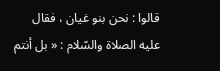قالوا : نحن بنو غيان ، فقال عليه الصلاة والسّلام : « بل أنتم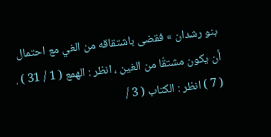بنو رشدان » فقضى باشتقاقه من الغي مع احتمال أن يكون مشتقّا من الغين ، انظر : الهمع ( 1 / 31 ) .
( 7 ) انظر : الكتاب ( 3 /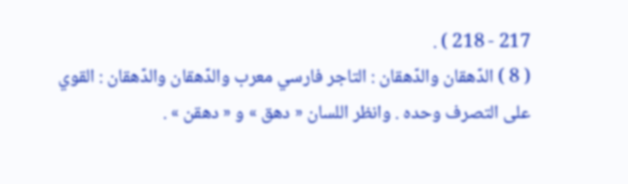217 - 218 ) .
( 8 ) الدّهقان والدّهقان : التاجر فارسي معرب والدّهقان والدّهقان : القوي على التصرف وحده . وانظر اللسان « دهق » و « دهقن » .